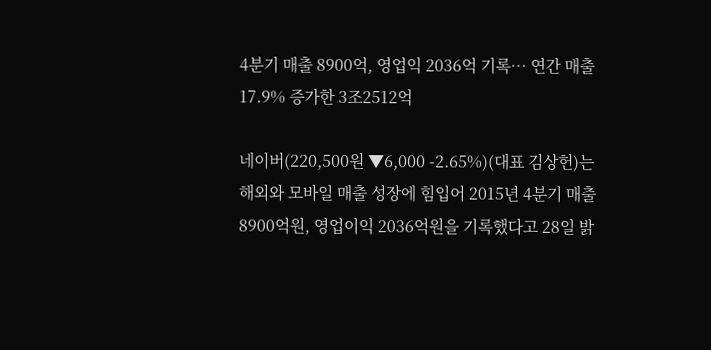4분기 매출 8900억, 영업익 2036억 기록… 연간 매출 17.9% 증가한 3조2512억

네이버(220,500원 ▼6,000 -2.65%)(대표 김상헌)는 해외와 모바일 매출 성장에 힘입어 2015년 4분기 매출 8900억원, 영업이익 2036억원을 기록했다고 28일 밝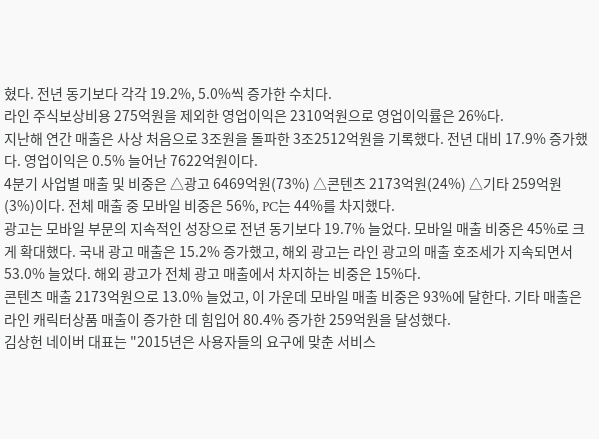혔다. 전년 동기보다 각각 19.2%, 5.0%씩 증가한 수치다.
라인 주식보상비용 275억원을 제외한 영업이익은 2310억원으로 영업이익률은 26%다.
지난해 연간 매출은 사상 처음으로 3조원을 돌파한 3조2512억원을 기록했다. 전년 대비 17.9% 증가했다. 영업이익은 0.5% 늘어난 7622억원이다.
4분기 사업별 매출 및 비중은 △광고 6469억원(73%) △콘텐츠 2173억원(24%) △기타 259억원(3%)이다. 전체 매출 중 모바일 비중은 56%, PC는 44%를 차지했다.
광고는 모바일 부문의 지속적인 성장으로 전년 동기보다 19.7% 늘었다. 모바일 매출 비중은 45%로 크게 확대했다. 국내 광고 매출은 15.2% 증가했고, 해외 광고는 라인 광고의 매출 호조세가 지속되면서 53.0% 늘었다. 해외 광고가 전체 광고 매출에서 차지하는 비중은 15%다.
콘텐츠 매출 2173억원으로 13.0% 늘었고, 이 가운데 모바일 매출 비중은 93%에 달한다. 기타 매출은 라인 캐릭터상품 매출이 증가한 데 힘입어 80.4% 증가한 259억원을 달성했다.
김상헌 네이버 대표는 "2015년은 사용자들의 요구에 맞춘 서비스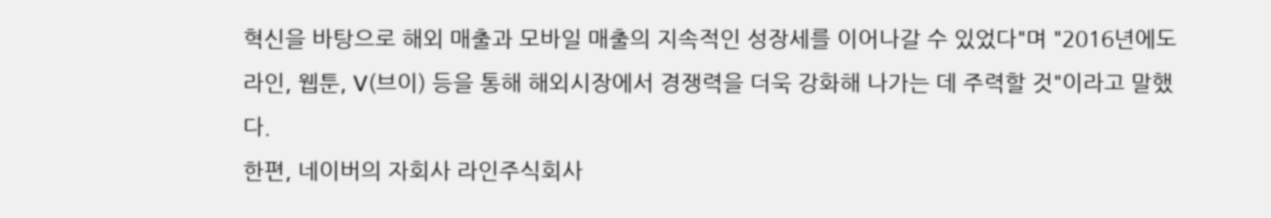혁신을 바탕으로 해외 매출과 모바일 매출의 지속적인 성장세를 이어나갈 수 있었다"며 "2016년에도 라인, 웹툰, V(브이) 등을 통해 해외시장에서 경쟁력을 더욱 강화해 나가는 데 주력할 것"이라고 말했다.
한편, 네이버의 자회사 라인주식회사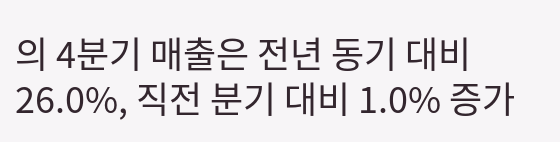의 4분기 매출은 전년 동기 대비 26.0%, 직전 분기 대비 1.0% 증가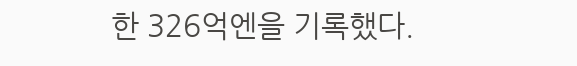한 326억엔을 기록했다.